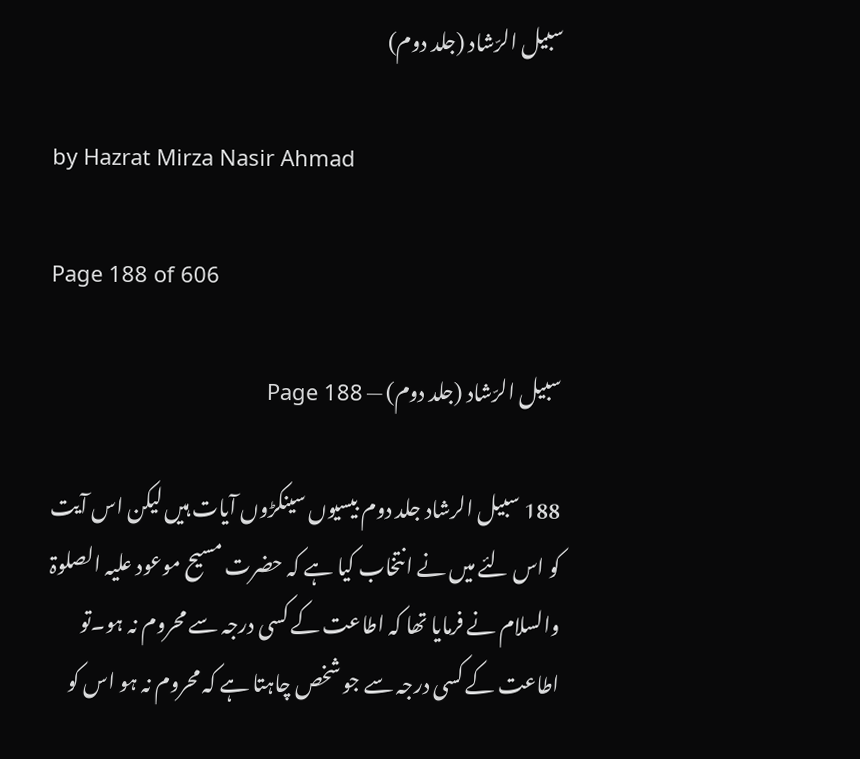سبیل الرّشاد (جلد دوم)

by Hazrat Mirza Nasir Ahmad

Page 188 of 606

سبیل الرّشاد (جلد دوم) — Page 188

188 سبیل الرشاد جلد دوم بیسیوں سینکڑوں آیات ہیں لیکن اس آیت کو اس لئے میں نے انتخاب کیا ہے کہ حضرت مسیح موعود علیہ الصلوۃ والسلام نے فرمایا تھا کہ اطاعت کے کسی درجہ سے محروم نہ ہو۔تو اطاعت کے کسی درجہ سے جو شخص چاہتا ہے کہ محروم نہ ہو اس کو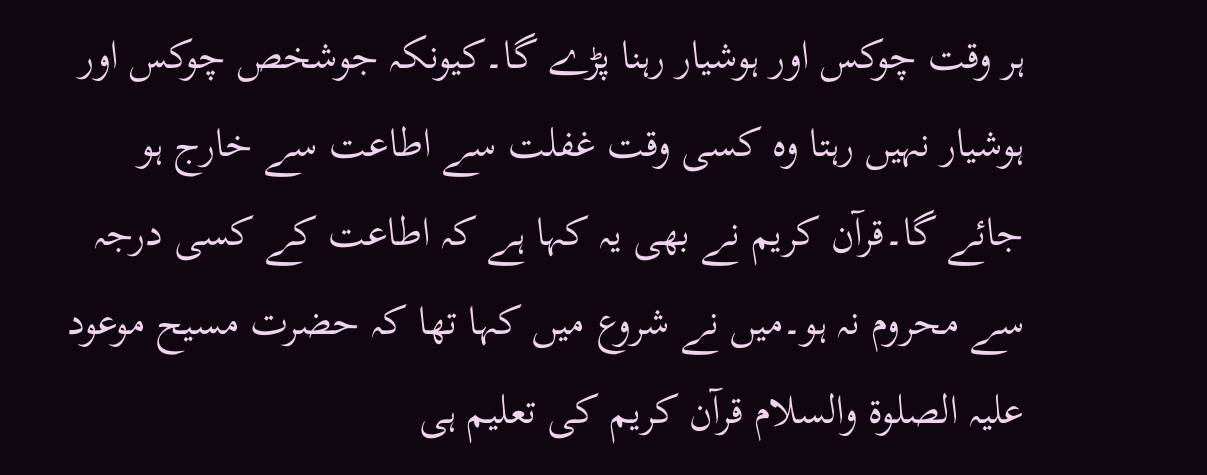ہر وقت چوکس اور ہوشیار رہنا پڑے گا۔کیونکہ جوشخص چوکس اور ہوشیار نہیں رہتا وہ کسی وقت غفلت سے اطاعت سے خارج ہو جائے گا۔قرآن کریم نے بھی یہ کہا ہے کہ اطاعت کے کسی درجہ سے محروم نہ ہو۔میں نے شروع میں کہا تھا کہ حضرت مسیح موعود علیہ الصلوۃ والسلام قرآن کریم کی تعلیم ہی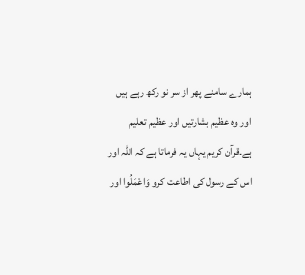ہمارے سامنے پھر از سر نو رکھ رہے ہیں اور وہ عظیم بشارتیں اور عظیم تعلیم ہے۔قرآن کریم یہاں یہ فرماتا ہے کہ اللہ اور اس کے رسول کی اطاعت کرو وَاعْمَلُوا اور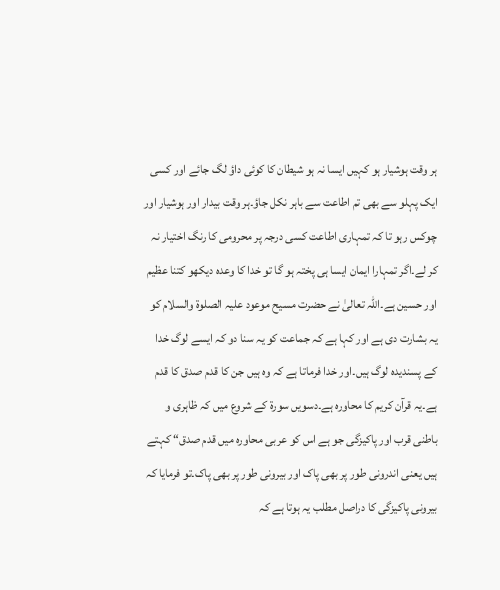ہر وقت ہوشیار ہو کہیں ایسا نہ ہو شیطان کا کوئی داؤ لگ جائے اور کسی ایک پہلو سے بھی تم اطاعت سے باہر نکل جاؤ۔ہر وقت بیدار اور ہوشیار اور چوکس رہو تا کہ تمہاری اطاعت کسی درجہ پر محرومی کا رنگ اختیار نہ کر لے۔اگر تمہارا ایمان ایسا ہی پختہ ہو گا تو خدا کا وعدہ دیکھو کتنا عظیم اور حسین ہے۔اللہ تعالیٰ نے حضرت مسیح موعود علیہ الصلوۃ والسلام کو یہ بشارت دی ہے اور کہا ہے کہ جماعت کو یہ سنا دو کہ ایسے لوگ خدا کے پسندیدہ لوگ ہیں۔اور خدا فرماتا ہے کہ وہ ہیں جن کا قدم صدق کا قدم ہے۔یہ قرآن کریم کا محاورہ ہے۔دسویں سورۃ کے شروع میں کہ ظاہری و باطنی قرب اور پاکیزگی جو ہے اس کو عربی محاورہ میں قدم صدق“ کہتے ہیں یعنی اندرونی طور پر بھی پاک اور بیرونی طور پر بھی پاک۔تو فرمایا کہ بیرونی پاکیزگی کا دراصل مطلب یہ ہوتا ہے کہ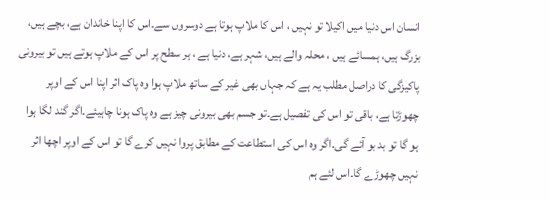انسان اس دنیا میں اکیلا تو نہیں ، اس کا ملاپ ہوتا ہے دوسروں سے۔اس کا اپنا خاندان ہے، بچے ہیں، بزرگ ہیں، ہمسائے ہیں ، محلہ والے ہیں، شہر ہے، دنیا ہے ، ہر سطح پر اس کے ملاپ ہوتے ہیں تو بیرونی پاکیزگی کا دراصل مطلب یہ ہے کہ جہاں بھی غیر کے ساتھ ملاپ ہوا وہ پاک اثر اپنا اس کے اوپر چھوڑتا ہے، باقی تو اس کی تفصیل ہے۔تو جسم بھی بیرونی چیز ہے وہ پاک ہونا چاہیئے۔اگر گند لگا ہوا ہو گا تو بد بو آئے گی۔اگر وہ اس کی استطاعت کے مطابق پروا نہیں کرے گا تو اس کے اوپر اچھا اثر نہیں چھوڑے گا۔اس لئے ہم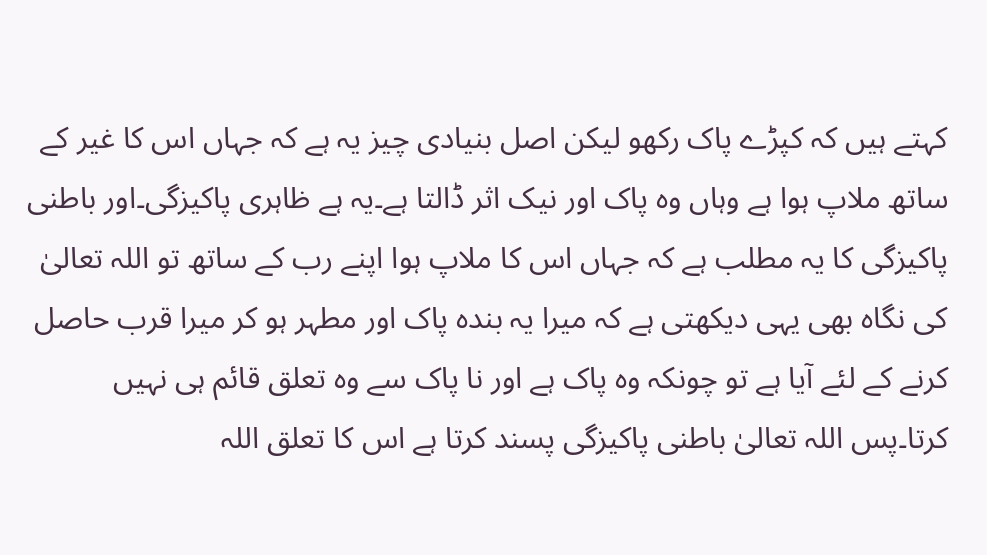کہتے ہیں کہ کپڑے پاک رکھو لیکن اصل بنیادی چیز یہ ہے کہ جہاں اس کا غیر کے ساتھ ملاپ ہوا ہے وہاں وہ پاک اور نیک اثر ڈالتا ہے۔یہ ہے ظاہری پاکیزگی۔اور باطنی پاکیزگی کا یہ مطلب ہے کہ جہاں اس کا ملاپ ہوا اپنے رب کے ساتھ تو اللہ تعالیٰ کی نگاہ بھی یہی دیکھتی ہے کہ میرا یہ بندہ پاک اور مطہر ہو کر میرا قرب حاصل کرنے کے لئے آیا ہے تو چونکہ وہ پاک ہے اور نا پاک سے وہ تعلق قائم ہی نہیں کرتا۔پس اللہ تعالیٰ باطنی پاکیزگی پسند کرتا ہے اس کا تعلق اللہ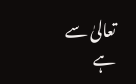تعالیٰ سے ہے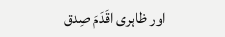اور ظاہری اقَدَمَ صِدق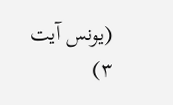(یونس آیت ۳)